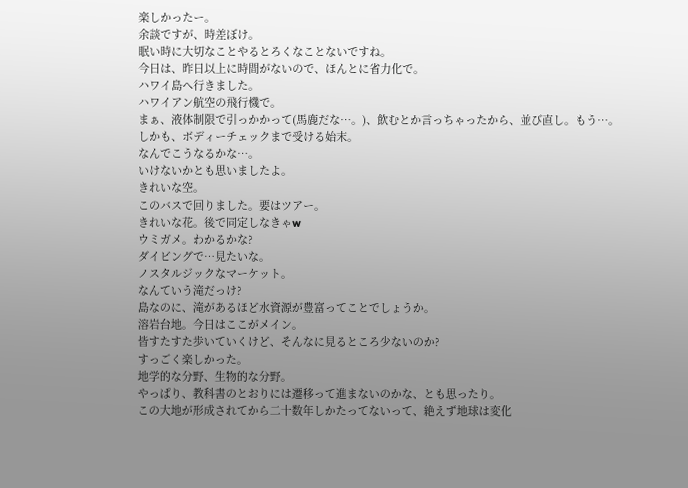楽しかったー。
余談ですが、時差ぼけ。
眠い時に大切なことやるとろくなことないですね。
今日は、昨日以上に時間がないので、ほんとに省力化で。
ハワイ島へ行きました。
ハワイアン航空の飛行機で。
まぁ、液体制限で引っかかって(馬鹿だな…。)、飲むとか言っちゃったから、並び直し。もう…。
しかも、ボディーチェックまで受ける始末。
なんでこうなるかな…。
いけないかとも思いましたよ。
きれいな空。
このバスで回りました。要はツアー。
きれいな花。後で同定しなきゃw
ウミガメ。わかるかな?
ダイビングで…見たいな。
ノスタルジックなマーケット。
なんていう滝だっけ?
島なのに、滝があるほど水資源が豊富ってことでしょうか。
溶岩台地。今日はここがメイン。
皆すたすた歩いていくけど、そんなに見るところ少ないのか?
すっごく楽しかった。
地学的な分野、生物的な分野。
やっぱり、教科書のとおりには遷移って進まないのかな、とも思ったり。
この大地が形成されてから二十数年しかたってないって、絶えず地球は変化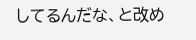してるんだな、と改め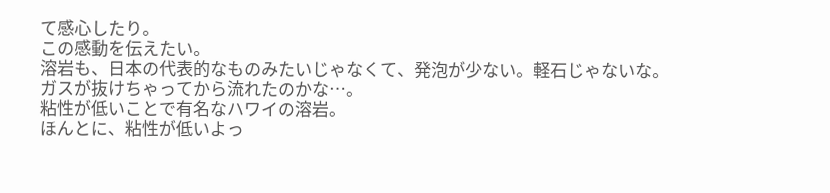て感心したり。
この感動を伝えたい。
溶岩も、日本の代表的なものみたいじゃなくて、発泡が少ない。軽石じゃないな。
ガスが抜けちゃってから流れたのかな…。
粘性が低いことで有名なハワイの溶岩。
ほんとに、粘性が低いよっ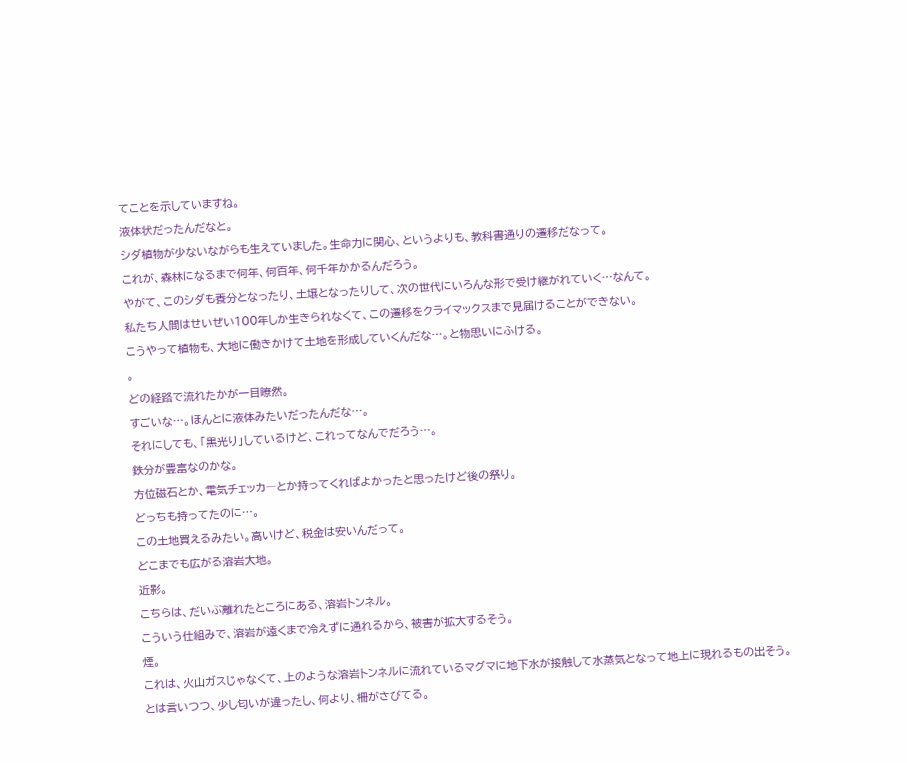てことを示していますね。
液体状だったんだなと。
シダ植物が少ないながらも生えていました。生命力に関心、というよりも、教科書通りの遷移だなって。
これが、森林になるまで何年、何百年、何千年かかるんだろう。
やがて、このシダも養分となったり、土壌となったりして、次の世代にいろんな形で受け継がれていく…なんて。
私たち人間はせいぜい100年しか生きられなくて、この遷移をクライマックスまで見届けることができない。
こうやって植物も、大地に働きかけて土地を形成していくんだな…。と物思いにふける。
。
どの経路で流れたかが一目瞭然。
すごいな…。ほんとに液体みたいだったんだな…。
それにしても、「黒光り」しているけど、これってなんでだろう…。
鉄分が豊富なのかな。
方位磁石とか、電気チェッカ―とか持ってくればよかったと思ったけど後の祭り。
どっちも持ってたのに…。
この土地買えるみたい。高いけど、税金は安いんだって。
どこまでも広がる溶岩大地。
近影。
こちらは、だいぶ離れたところにある、溶岩トンネル。
こういう仕組みで、溶岩が遠くまで冷えずに通れるから、被害が拡大するそう。
煙。
これは、火山ガスじゃなくて、上のような溶岩トンネルに流れているマグマに地下水が接触して水蒸気となって地上に現れるもの出そう。
とは言いつつ、少し匂いが違ったし、何より、柵がさびてる。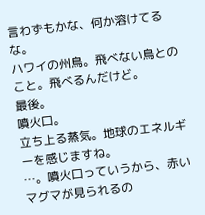言わずもかな、何か溶けてるな。
ハワイの州鳥。飛べない鳥とのこと。飛べるんだけど。
最後。
噴火口。
立ち上る蒸気。地球のエネルギーを感じますね。
…。噴火口っていうから、赤いマグマが見られるの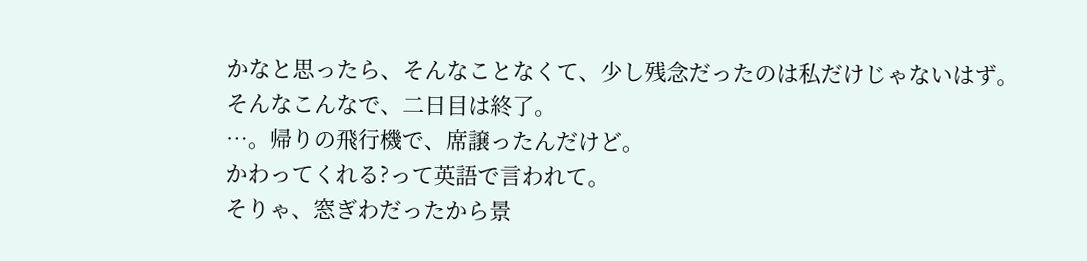かなと思ったら、そんなことなくて、少し残念だったのは私だけじゃないはず。
そんなこんなで、二日目は終了。
…。帰りの飛行機で、席譲ったんだけど。
かわってくれる?って英語で言われて。
そりゃ、窓ぎわだったから景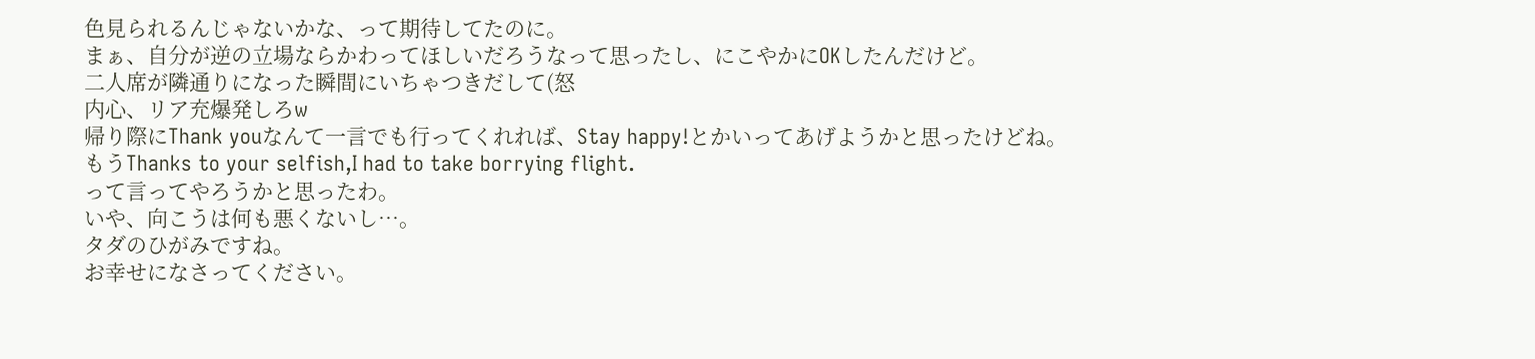色見られるんじゃないかな、って期待してたのに。
まぁ、自分が逆の立場ならかわってほしいだろうなって思ったし、にこやかにOKしたんだけど。
二人席が隣通りになった瞬間にいちゃつきだして(怒
内心、リア充爆発しろw
帰り際にThank youなんて一言でも行ってくれれば、Stay happy!とかいってあげようかと思ったけどね。
もうThanks to your selfish,I had to take borrying flight.
って言ってやろうかと思ったわ。
いや、向こうは何も悪くないし…。
タダのひがみですね。
お幸せになさってください。